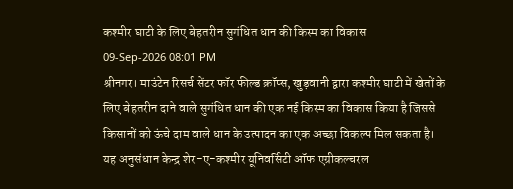कश्मीर घाटी के लिए बेहतरीन सुगंधित धान की किस्म का विकास
09-Sep-2026 08:01 PM
श्रीनगर। माउंटेन रिसर्च सेंटर फॉर फील्ड क्रॉप्स, खुड़वानी द्वारा कश्मीर घाटी में खेतों के लिए बेहतरीन दाने वाले सुगंधित धान की एक नई किस्म का विकास किया है जिससे किसानों को ऊंचे दाम वाले धान के उत्पादन का एक अच्छा विकल्प मिल सकता है।
यह अनुसंधान केन्द्र शेर-ए-कश्मीर यूनिवर्सिटी ऑफ एग्रीकल्चरल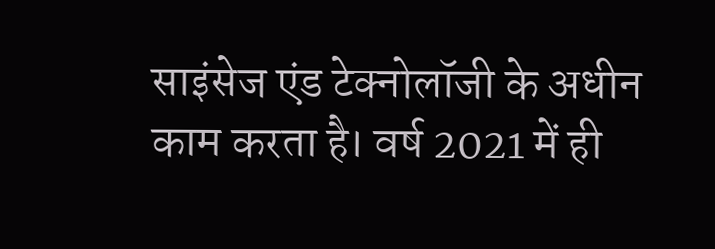साइंसेज एंड टेक्नोलॉजी के अधीन काम करता है। वर्ष 2021 में ही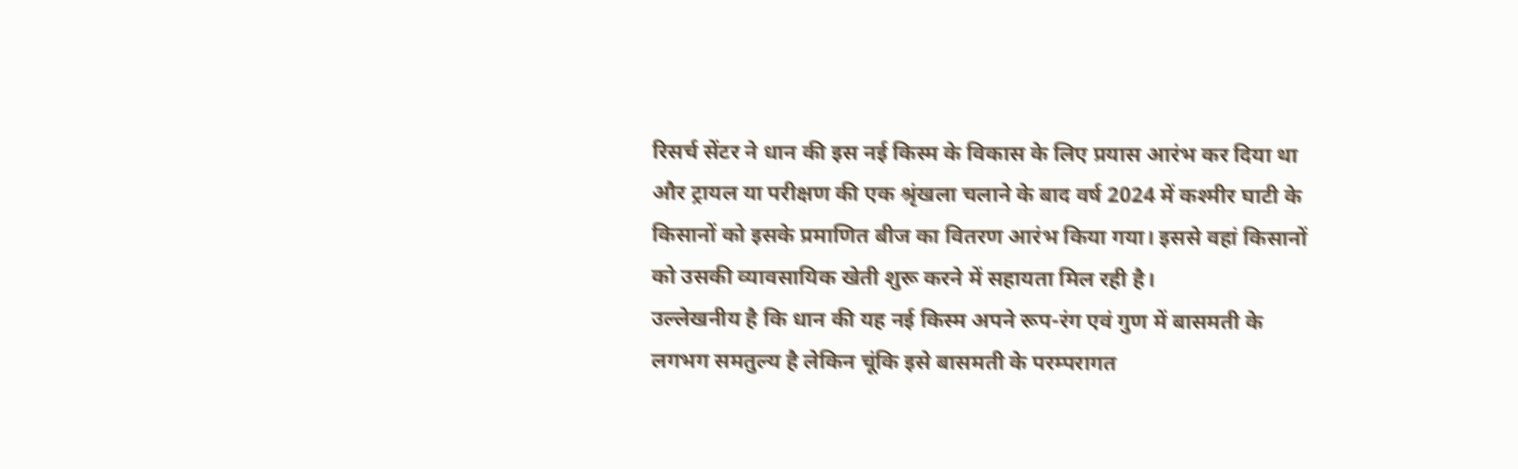रिसर्च सेंटर ने धान की इस नई किस्म के विकास के लिए प्रयास आरंभ कर दिया था और ट्रायल या परीक्षण की एक श्रृंखला चलाने के बाद वर्ष 2024 में कश्मीर घाटी के किसानों को इसके प्रमाणित बीज का वितरण आरंभ किया गया। इससे वहां किसानों को उसकी व्यावसायिक खेती शुरू करने में सहायता मिल रही है।
उल्लेखनीय है कि धान की यह नई किस्म अपने रूप-रंग एवं गुण में बासमती के लगभग समतुल्य है लेकिन चूंकि इसे बासमती के परम्परागत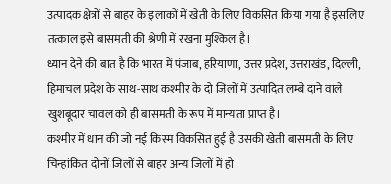उत्पादक क्षेत्रों से बाहर के इलाकों में खेती के लिए विकसित किया गया है इसलिए तत्काल इसे बासमती की श्रेणी में रखना मुश्किल है।
ध्यान देने की बात है कि भारत में पंजाब, हरियाणा, उत्तर प्रदेश, उत्तराखंड, दिल्ली, हिमाचल प्रदेश के साथ-साथ कश्मीर के दो जिलों में उत्पादित लम्बे दाने वाले खुशबूदार चावल को ही बासमती के रूप में मान्यता प्राप्त है।
कश्मीर में धान की जो नई किस्म विकसित हुई है उसकी खेती बासमती के लिए चिन्हांकित दोनों जिलों से बाहर अन्य जिलों में हो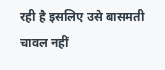रही है इसलिए उसे बासमती चावल नहीं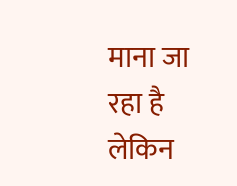माना जा रहा है लेकिन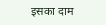इसका दाम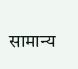सामान्य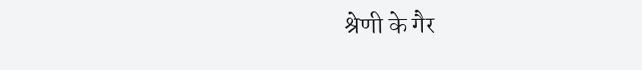श्रेणी के गैर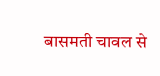बासमती चावल से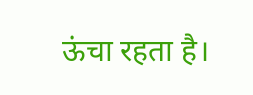ऊंचा रहता है।